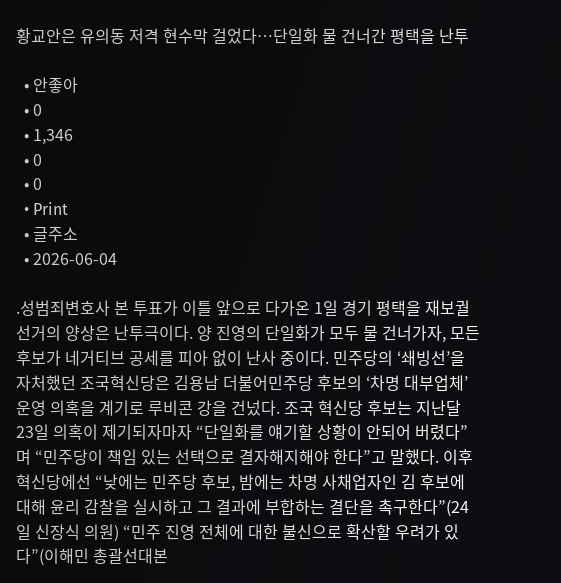황교안은 유의동 저격 현수막 걸었다…단일화 물 건너간 평택을 난투

  • 안좋아
  • 0
  • 1,346
  • 0
  • 0
  • Print
  • 글주소
  • 2026-06-04

.성범죄변호사 본 투표가 이틀 앞으로 다가온 1일 경기 평택을 재보궐선거의 양상은 난투극이다. 양 진영의 단일화가 모두 물 건너가자, 모든 후보가 네거티브 공세를 피아 없이 난사 중이다. 민주당의 ‘쇄빙선’을 자처했던 조국혁신당은 김용남 더불어민주당 후보의 ‘차명 대부업체’ 운영 의혹을 계기로 루비콘 강을 건넜다. 조국 혁신당 후보는 지난달 23일 의혹이 제기되자마자 “단일화를 얘기할 상황이 안되어 버렸다”며 “민주당이 책임 있는 선택으로 결자해지해야 한다”고 말했다. 이후 혁신당에선 “낮에는 민주당 후보, 밤에는 차명 사채업자인 김 후보에 대해 윤리 감찰을 실시하고 그 결과에 부합하는 결단을 촉구한다”(24일 신장식 의원) “민주 진영 전체에 대한 불신으로 확산할 우려가 있다”(이해민 총괄선대본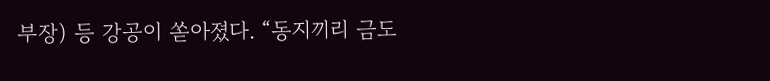부장) 등 강공이 쏟아졌다. “동지끼리 금도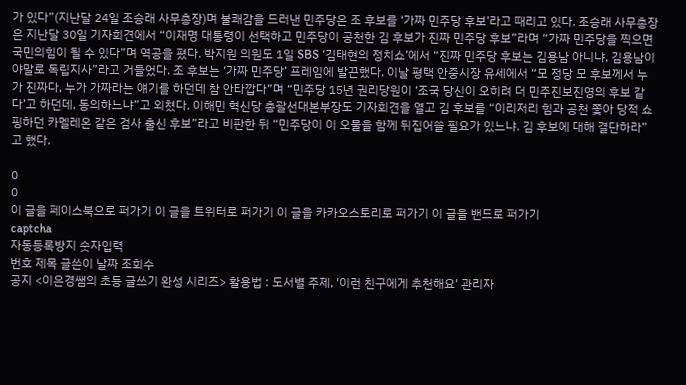가 있다”(지난달 24일 조승래 사무총장)며 불쾌감을 드러낸 민주당은 조 후보를 ‘가짜 민주당 후보’라고 때리고 있다. 조승래 사무총장은 지난달 30일 기자회견에서 “이재명 대통령이 선택하고 민주당이 공천한 김 후보가 진짜 민주당 후보”라며 “가짜 민주당을 찍으면 국민의힘이 될 수 있다”며 역공을 폈다. 박지원 의원도 1일 SBS ‘김태현의 정치쇼’에서 “진짜 민주당 후보는 김용남 아니냐, 김용남이야말로 독립지사”라고 거들었다. 조 후보는 ‘가짜 민주당’ 프레임에 발끈했다. 이날 평택 안중시장 유세에서 “모 정당 모 후보께서 누가 진짜다, 누가 가짜라는 얘기를 하던데 참 안타깝다”며 “민주당 15년 권리당원이 ‘조국 당신이 오히려 더 민주진보진영의 후보 같다’고 하던데, 동의하느냐”고 외쳤다. 이해민 혁신당 총괄선대본부장도 기자회견을 열고 김 후보를 “이리저리 힘과 공천 쫓아 당적 쇼핑하던 카멜레온 같은 검사 출신 후보”라고 비판한 뒤 “민주당이 이 오물을 함께 뒤집어쓸 필요가 있느냐. 김 후보에 대해 결단하라”고 했다.

0
0
이 글을 페이스북으로 퍼가기 이 글을 트위터로 퍼가기 이 글을 카카오스토리로 퍼가기 이 글을 밴드로 퍼가기
captcha
자동등록방지 숫자입력
번호 제목 글쓴이 날짜 조회수
공지 <이은경쌤의 초등 글쓰기 완성 시리즈> 활용법 : 도서별 주제, '이런 친구에게 추천해요' 관리자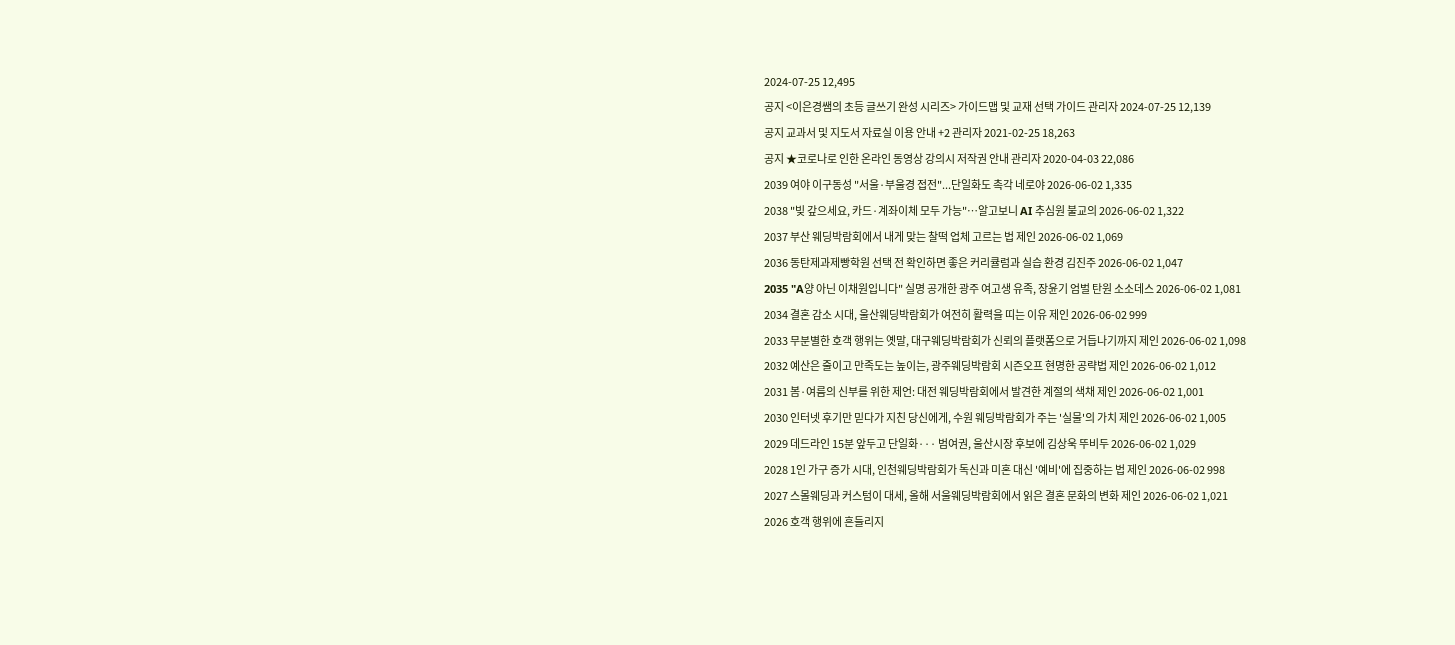2024-07-25 12,495
공지 <이은경쌤의 초등 글쓰기 완성 시리즈> 가이드맵 및 교재 선택 가이드 관리자 2024-07-25 12,139
공지 교과서 및 지도서 자료실 이용 안내 +2 관리자 2021-02-25 18,263
공지 ★코로나로 인한 온라인 동영상 강의시 저작권 안내 관리자 2020-04-03 22,086
2039 여야 이구동성 "서울·부울경 접전"...단일화도 촉각 네로야 2026-06-02 1,335
2038 "빚 갚으세요, 카드·계좌이체 모두 가능"…알고보니 AI 추심원 불교의 2026-06-02 1,322
2037 부산 웨딩박람회에서 내게 맞는 찰떡 업체 고르는 법 제인 2026-06-02 1,069
2036 동탄제과제빵학원 선택 전 확인하면 좋은 커리큘럼과 실습 환경 김진주 2026-06-02 1,047
2035 "A양 아닌 이채원입니다" 실명 공개한 광주 여고생 유족, 장윤기 엄벌 탄원 소소데스 2026-06-02 1,081
2034 결혼 감소 시대, 울산웨딩박람회가 여전히 활력을 띠는 이유 제인 2026-06-02 999
2033 무분별한 호객 행위는 옛말, 대구웨딩박람회가 신뢰의 플랫폼으로 거듭나기까지 제인 2026-06-02 1,098
2032 예산은 줄이고 만족도는 높이는, 광주웨딩박람회 시즌오프 현명한 공략법 제인 2026-06-02 1,012
2031 봄·여름의 신부를 위한 제언: 대전 웨딩박람회에서 발견한 계절의 색채 제인 2026-06-02 1,001
2030 인터넷 후기만 믿다가 지친 당신에게, 수원 웨딩박람회가 주는 '실물'의 가치 제인 2026-06-02 1,005
2029 데드라인 15분 앞두고 단일화··· 범여권, 울산시장 후보에 김상욱 뚜비두 2026-06-02 1,029
2028 1인 가구 증가 시대, 인천웨딩박람회가 독신과 미혼 대신 '예비'에 집중하는 법 제인 2026-06-02 998
2027 스몰웨딩과 커스텀이 대세, 올해 서울웨딩박람회에서 읽은 결혼 문화의 변화 제인 2026-06-02 1,021
2026 호객 행위에 흔들리지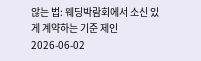않는 법: 웨딩박람회에서 소신 있게 계약하는 기준 제인 2026-06-02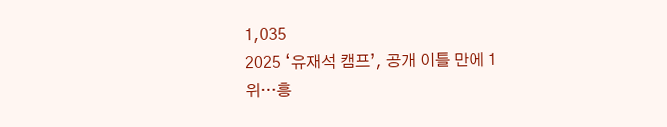1,035
2025 ‘유재석 캠프’, 공개 이틀 만에 1위…흥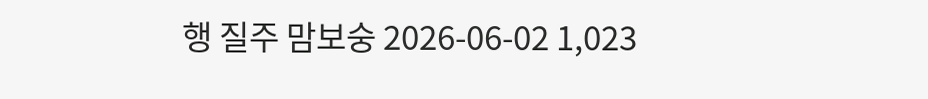행 질주 맘보숭 2026-06-02 1,023